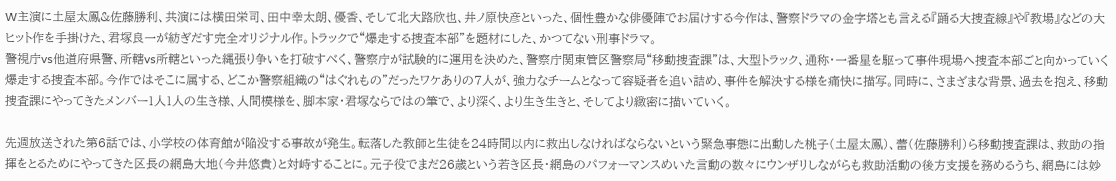W主演に土屋太鳳&佐藤勝利、共演には横田栄司、田中幸太朗、優香、そして北大路欣也、井ノ原快彦といった、個性豊かな俳優陣でお届けする今作は、警察ドラマの金字塔とも言える『踊る大捜査線』や『教場』などの大ヒット作を手掛けた、君塚良一が紡ぎだす完全オリジナル作。トラックで“爆走する捜査本部”を題材にした、かつてない刑事ドラマ。
警視庁vs他道府県警、所轄vs所轄といった縄張り争いを打破すべく、警察庁が試験的に運用を決めた、警察庁関東管区警察局“移動捜査課”は、大型トラック、通称・一番星を駆って事件現場へ捜査本部ごと向かっていく爆走する捜査本部。今作ではそこに属する、どこか警察組織の“はぐれもの”だったワケありの7人が、強力なチームとなって容疑者を追い詰め、事件を解決する様を痛快に描写。同時に、さまざまな背景、過去を抱え、移動捜査課にやってきたメンバー1人1人の生き様、人間模様を、脚本家・君塚ならではの筆で、より深く、より生き生きと、そしてより緻密に描いていく。

先週放送された第6話では、小学校の体育館が陥没する事故が発生。転落した教師と生徒を24時間以内に救出しなければならないという緊急事態に出動した桃子(土屋太鳳)、蕾(佐藤勝利)ら移動捜査課は、救助の指揮をとるためにやってきた区長の網島大地(今井悠貴)と対峙することに。元子役でまだ26歳という若き区長・網島のパフォーマンスめいた言動の数々にウンザリしながらも救助活動の後方支援を務めるうち、網島には妙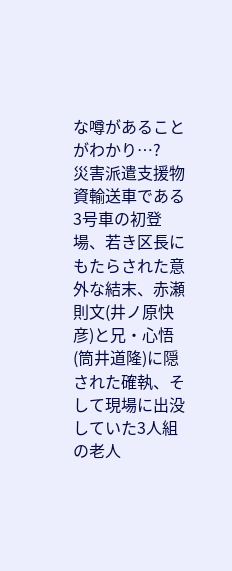な噂があることがわかり…?
災害派遣支援物資輸送車である3号車の初登場、若き区長にもたらされた意外な結末、赤瀬則文(井ノ原快彦)と兄・心悟(筒井道隆)に隠された確執、そして現場に出没していた3人組の老人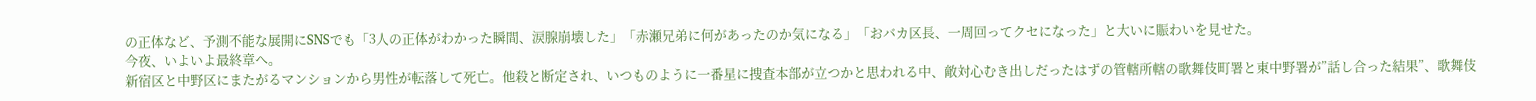の正体など、予測不能な展開にSNSでも「3人の正体がわかった瞬間、涙腺崩壊した」「赤瀬兄弟に何があったのか気になる」「おバカ区長、一周回ってクセになった」と大いに賑わいを見せた。
今夜、いよいよ最終章へ。
新宿区と中野区にまたがるマンションから男性が転落して死亡。他殺と断定され、いつものように一番星に捜査本部が立つかと思われる中、敵対心むき出しだったはずの管轄所轄の歌舞伎町署と東中野署が”話し合った結果”、歌舞伎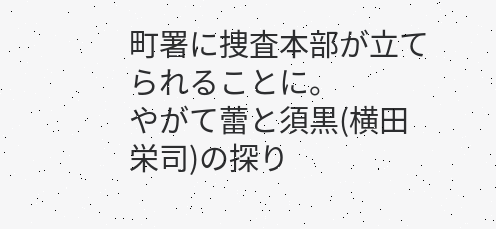町署に捜査本部が立てられることに。
やがて蕾と須黒(横田栄司)の探り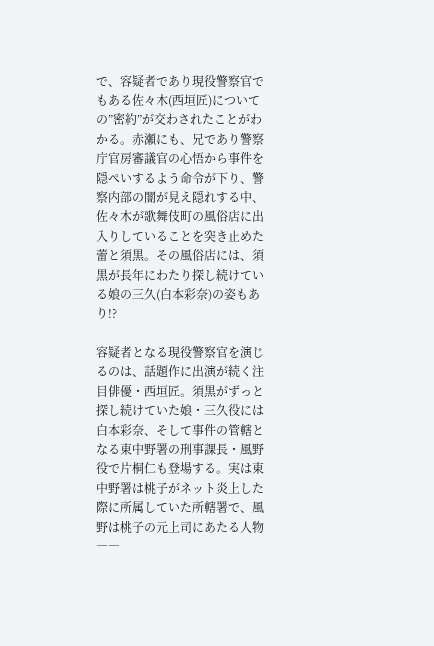で、容疑者であり現役警察官でもある佐々木(西垣匠)についての”密約”が交わされたことがわかる。赤瀬にも、兄であり警察庁官房審議官の心悟から事件を隠ぺいするよう命令が下り、警察内部の闇が見え隠れする中、佐々木が歌舞伎町の風俗店に出入りしていることを突き止めた蕾と須黒。その風俗店には、須黒が長年にわたり探し続けている娘の三久(白本彩奈)の姿もあり!?

容疑者となる現役警察官を演じるのは、話題作に出演が続く注目俳優・西垣匠。須黒がずっと探し続けていた娘・三久役には白本彩奈、そして事件の管轄となる東中野署の刑事課長・風野役で片桐仁も登場する。実は東中野署は桃子がネット炎上した際に所属していた所轄署で、風野は桃子の元上司にあたる人物――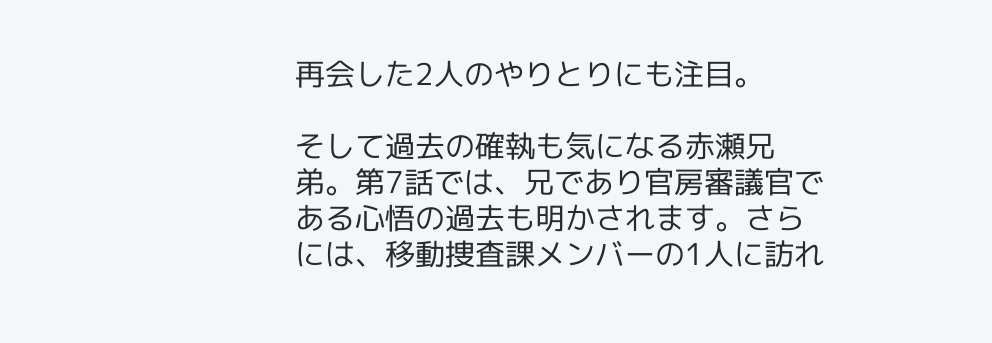再会した2人のやりとりにも注目。

そして過去の確執も気になる赤瀬兄弟。第7話では、兄であり官房審議官である心悟の過去も明かされます。さらには、移動捜査課メンバーの1人に訪れ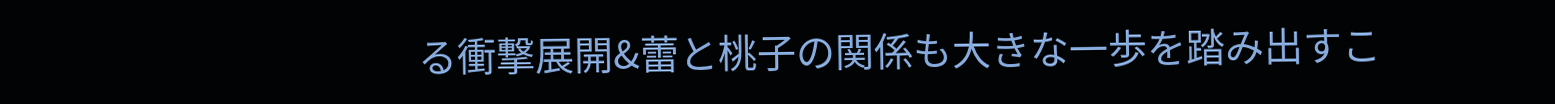る衝撃展開&蕾と桃子の関係も大きな一歩を踏み出すこ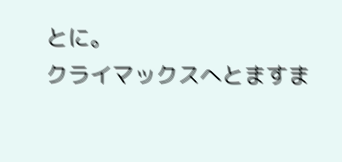とに。
クライマックスへとますま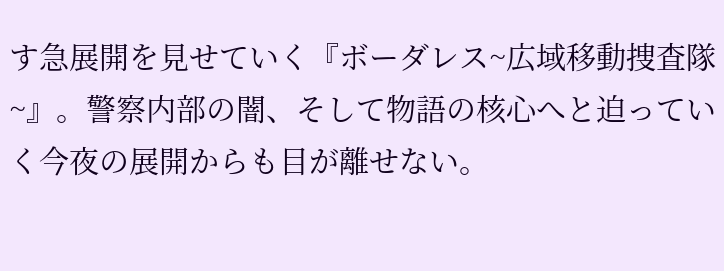す急展開を見せていく『ボーダレス~広域移動捜査隊~』。警察内部の闇、そして物語の核心へと迫っていく今夜の展開からも目が離せない。